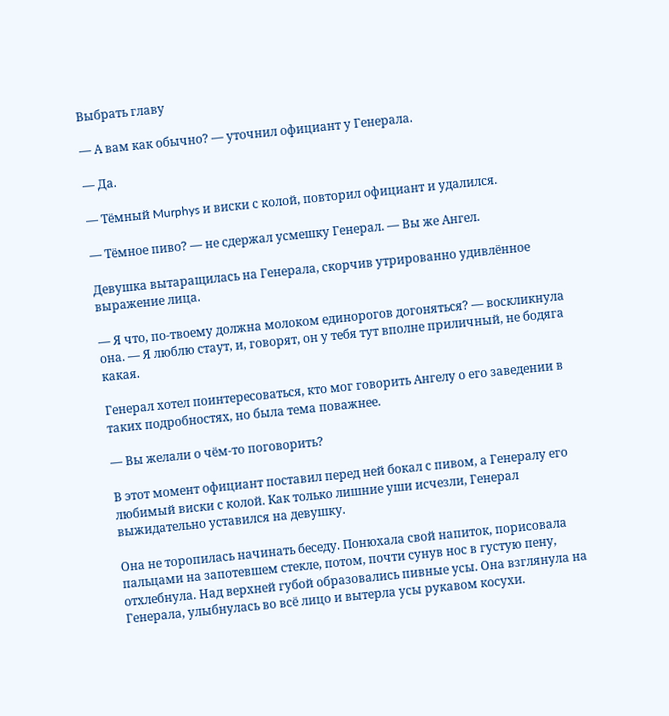Выбрать главу

— А вам как обычно? — уточнил официант у Генерала.

— Да.

— Тёмный Murphys и виски с колой, повторил официант и удалился.

— Тёмное пиво? — не сдержал усмешку Генерал. — Вы же Ангел.

Девушка вытаращилась на Генерала, скорчив утрированно удивлённое выражение лица.

— Я что, по-твоему должна молоком единорогов догоняться? — воскликнула она. — Я люблю стаут, и, говорят, он у тебя тут вполне приличный, не бодяга какая.

Генерал хотел поинтересоваться, кто мог говорить Ангелу о его заведении в таких подробностях, но была тема поважнее.

— Вы желали о чём-то поговорить?

В этот момент официант поставил перед ней бокал с пивом, а Генералу его любимый виски с колой. Как только лишние уши исчезли, Генерал выжидательно уставился на девушку.

Она не торопилась начинать беседу. Понюхала свой напиток, порисовала пальцами на запотевшем стекле, потом, почти сунув нос в густую пену, отхлебнула. Над верхней губой образовались пивные усы. Она взглянула на Генерала, улыбнулась во всё лицо и вытерла усы рукавом косухи.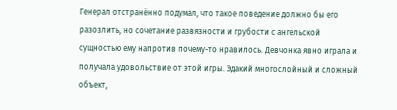Генерал отстранённо подумал, что такое поведение должно бы его разозлить, но сочетание развязности и грубости с ангельской сущностью ему напротив почему-то нравилось. Девчонка явно играла и получала удовольствие от этой игры. Эдакий многослойный и сложный объект,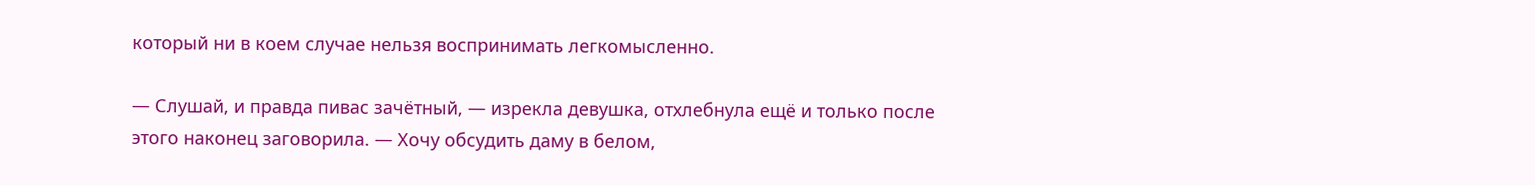который ни в коем случае нельзя воспринимать легкомысленно.

— Слушай, и правда пивас зачётный, — изрекла девушка, отхлебнула ещё и только после этого наконец заговорила. — Хочу обсудить даму в белом,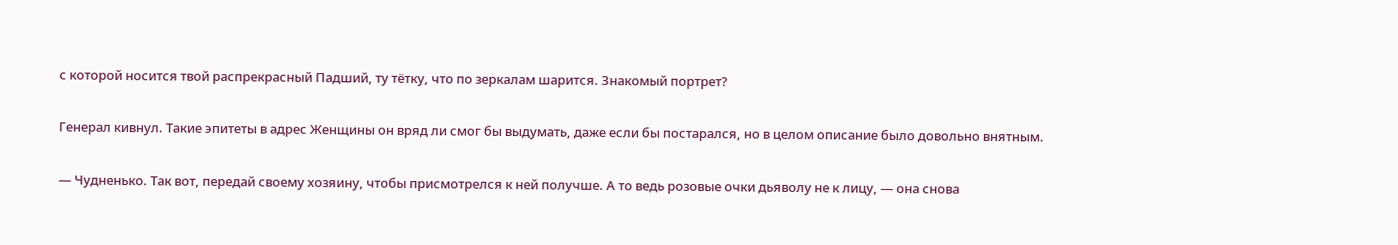с которой носится твой распрекрасный Падший, ту тётку, что по зеркалам шарится. Знакомый портрет?

Генерал кивнул. Такие эпитеты в адрес Женщины он вряд ли смог бы выдумать, даже если бы постарался, но в целом описание было довольно внятным.

— Чудненько. Так вот, передай своему хозяину, чтобы присмотрелся к ней получше. А то ведь розовые очки дьяволу не к лицу, — она снова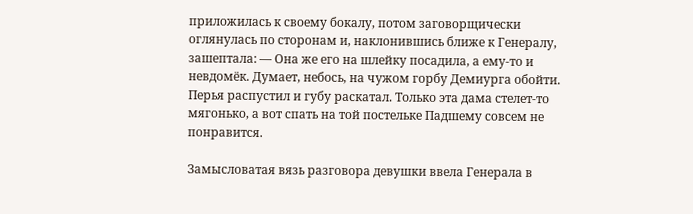приложилась к своему бокалу, потом заговорщически оглянулась по сторонам и, наклонившись ближе к Генералу, зашептала: — Она же его на шлейку посадила, а ему-то и невдомёк. Думает, небось, на чужом горбу Демиурга обойти. Перья распустил и губу раскатал. Только эта дама стелет-то мягонько, а вот спать на той постельке Падшему совсем не понравится.

Замысловатая вязь разговора девушки ввела Генерала в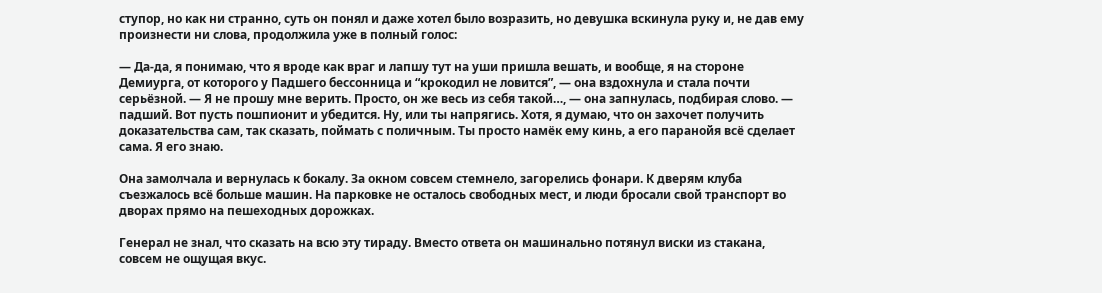ступор, но как ни странно, суть он понял и даже хотел было возразить, но девушка вскинула руку и, не дав ему произнести ни слова, продолжила уже в полный голос:

— Да-да, я понимаю, что я вроде как враг и лапшу тут на уши пришла вешать, и вообще, я на стороне Демиурга, от которого у Падшего бессонница и “крокодил не ловится”, — она вздохнула и стала почти серьёзной. — Я не прошу мне верить. Просто, он же весь из себя такой…, — она запнулась, подбирая слово. — падший. Вот пусть пошпионит и убедится. Ну, или ты напрягись. Хотя, я думаю, что он захочет получить доказательства сам, так сказать, поймать с поличным. Ты просто намёк ему кинь, а его паранойя всё сделает сама. Я его знаю.

Она замолчала и вернулась к бокалу. За окном совсем стемнело, загорелись фонари. К дверям клуба съезжалось всё больше машин. На парковке не осталось свободных мест, и люди бросали свой транспорт во дворах прямо на пешеходных дорожках.

Генерал не знал, что сказать на всю эту тираду. Вместо ответа он машинально потянул виски из стакана, совсем не ощущая вкус.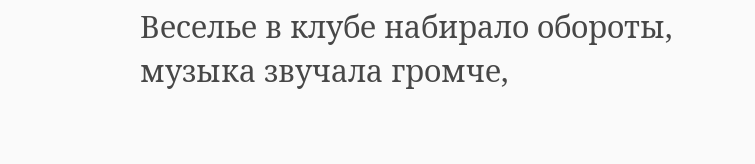Веселье в клубе набирало обороты, музыка звучала громче,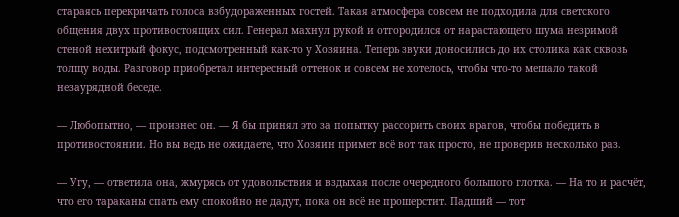стараясь перекричать голоса взбудораженных гостей. Такая атмосфера совсем не подходила для светского общения двух противостоящих сил. Генерал махнул рукой и отгородился от нарастающего шума незримой стеной нехитрый фокус, подсмотренный как-то у Хозяина. Теперь звуки доносились до их столика как сквозь толщу воды. Разговор приобретал интересный оттенок и совсем не хотелось, чтобы что-то мешало такой незаурядной беседе.

— Любопытно, — произнес он. — Я бы принял это за попытку рассорить своих врагов, чтобы победить в противостоянии. Но вы ведь не ожидаете, что Хозяин примет всё вот так просто, не проверив несколько раз.

— Угу, — ответила она, жмурясь от удовольствия и вздыхая после очередного большого глотка. — На то и расчёт, что его тараканы спать ему спокойно не дадут, пока он всё не прошерстит. Падший — тот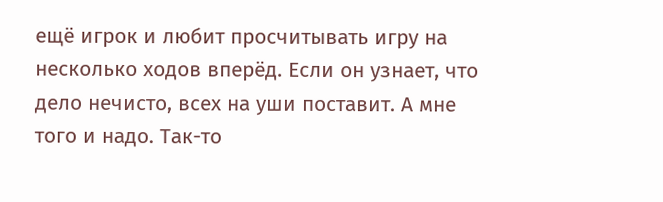ещё игрок и любит просчитывать игру на несколько ходов вперёд. Если он узнает, что дело нечисто, всех на уши поставит. А мне того и надо. Так-то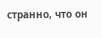странно, что он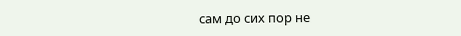сам до сих пор не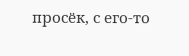просёк, с его-то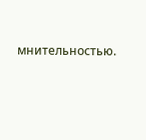мнительностью.